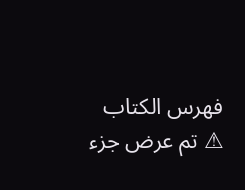فهرس الكتاب
⚠ تم عرض جزء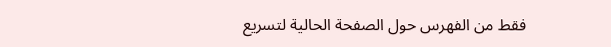فقط من الفهرس حول الصفحة الحالية لتسريع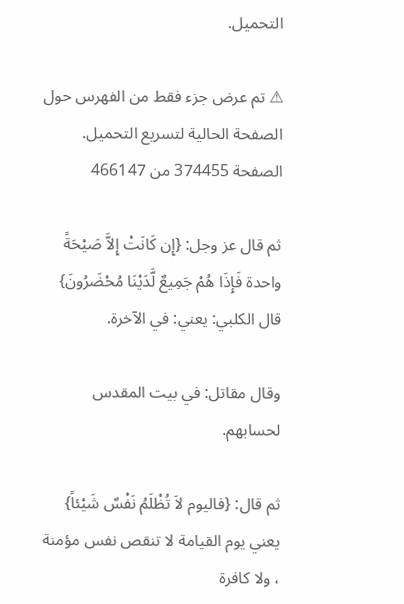التحميل.

⚠ تم عرض جزء فقط من الفهرس حول الصفحة الحالية لتسريع التحميل.
الصفحة 374455 من 466147

ثم قال عز وجل: {إِن كَانَتْ إِلاَّ صَيْحَةً واحدة فَإِذَا هُمْ جَمِيعٌ لَّدَيْنَا مُحْضَرُونَ} قال الكلبي: يعني: في الآخرة.

وقال مقاتل: في بيت المقدس لحسابهم.

ثم قال: {فاليوم لاَ تُظْلَمُ نَفْسٌ شَيْئاً} يعني يوم القيامة لا تنقص نفس مؤمنة ، ولا كافرة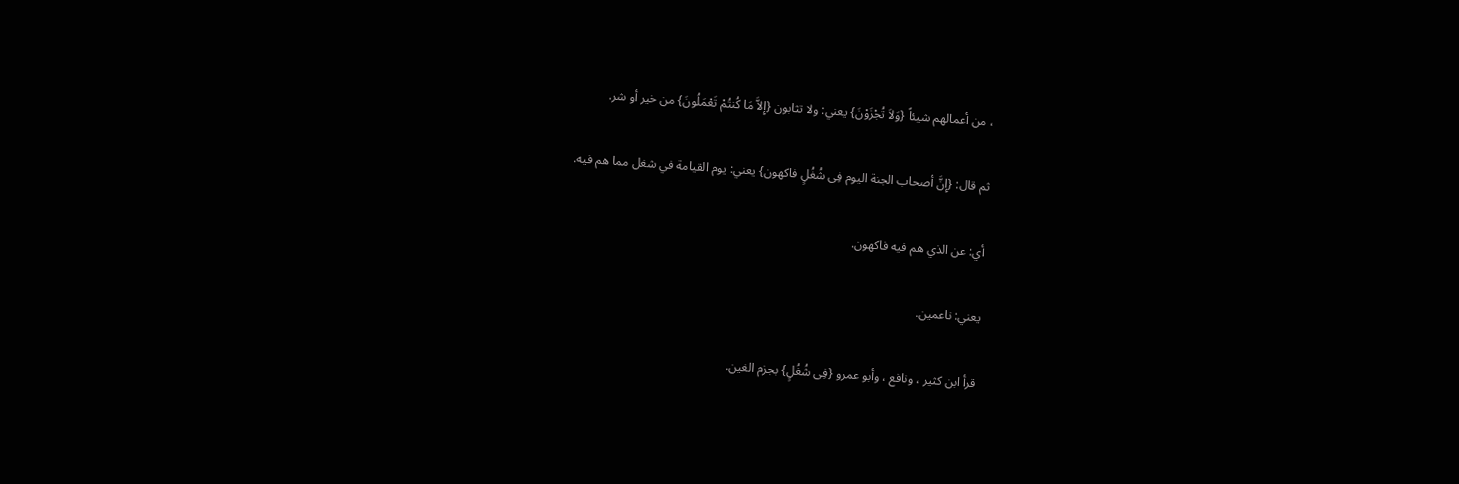، من أعمالهم شيئاً {وَلاَ تُجْزَوْنَ} يعني: ولا تثابون {إِلاَّ مَا كُنتُمْ تَعْمَلُونَ} من خير أو شر.

ثم قال: {إِنَّ أصحاب الجنة اليوم فِى شُغُلٍ فاكهون} يعني: يوم القيامة في شغل مما هم فيه.

أي: عن الذي هم فيه فاكهون.

يعني: ناعمين.

قرأ ابن كثير ، ونافع ، وأبو عمرو {فِى شُغُلٍ} بجزم الغين.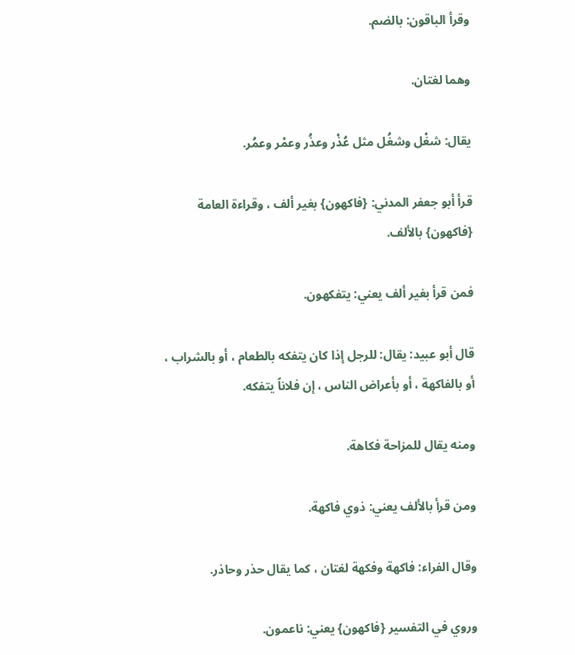وقرأ الباقون: بالضم.

وهما لغتان.

يقال: شغْل وشغُل مثل عُذْر وعذُر وعمْر وعمُر.

قرأ أبو جعفر المدني: {فاكهون} بغير ألف ، وقراءة العامة {فاكهون} بالألف.

فمن قرأ بغير ألف يعني: يتفكهون.

قال أبو عبيد: يقال: للرجل إذا كان يتفكه بالطعام ، أو بالشراب ، أو بالفاكهة ، أو بأعراض الناس ، إن فلاناً يتفكه.

ومنه يقال للمزاحة فكاهة.

ومن قرأ بالألف يعني: ذوي فاكهة.

وقال الفراء: فاكهة وفكهة لغتان ، كما يقال حذر وحاذر.

وروي في التفسير {فاكهون} يعني: ناعمون.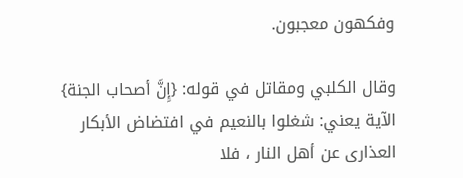وفكهون معجبون.

وقال الكلبي ومقاتل في قوله: {إِنَّ أصحاب الجنة} الآية يعني: شغلوا بالنعيم في افتضاض الأبكار العذارى عن أهل النار ، فلا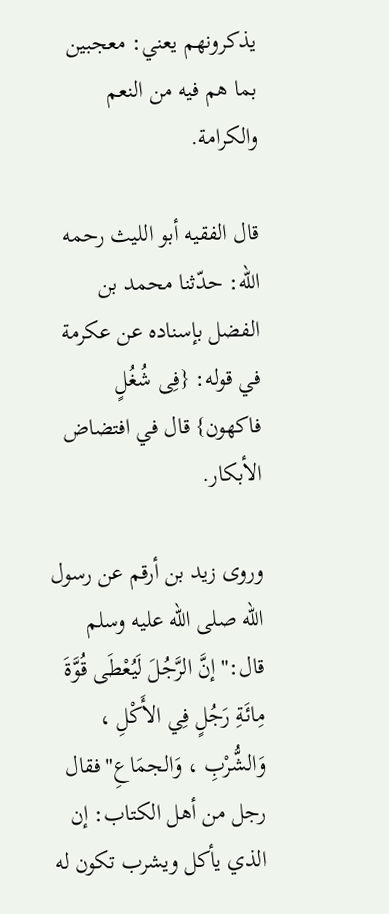يذكرونهم يعني: معجبين بما هم فيه من النعم والكرامة.

قال الفقيه أبو الليث رحمه الله: حدّثنا محمد بن الفضل بإسناده عن عكرمة في قوله: {فِى شُغُلٍ فاكهون} قال في افتضاض الأبكار.

وروى زيد بن أرقم عن رسول الله صلى الله عليه وسلم قال:"إنَّ الرَّجُلَ لَيُعْطَى قُوَّةَ مِائَةِ رَجُلٍ فِي الأَكْلِ ، وَالشُّرْبِ ، وَالجمَاعِ"فقال رجل من أهل الكتاب: إن الذي يأكل ويشرب تكون له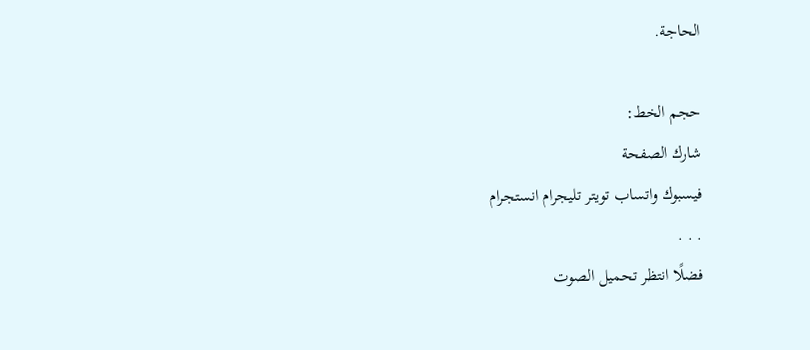الحاجة.

حجم الخط:
شارك الصفحة
فيسبوك واتساب تويتر تليجرام انستجرام
. . .
فضلًا انتظر تحميل الصوت